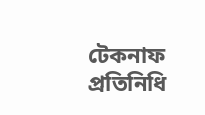টেকনাফ প্রতিনিধি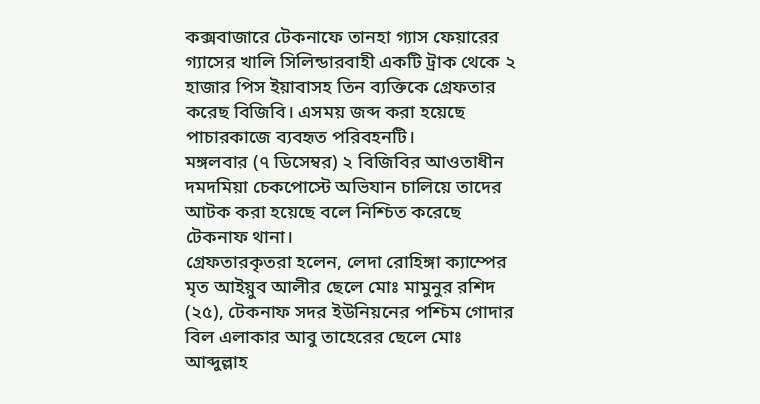কক্সবাজারে টেকনাফে তানহা গ্যাস ফেয়ারের গ্যাসের খালি সিলিন্ডারবাহী একটি ট্রাক থেকে ২ হাজার পিস ইয়াবাসহ তিন ব্যক্তিকে গ্রেফতার করেছ বিজিবি। এসময় জব্দ করা হয়েছে পাচারকাজে ব্যবহৃত পরিবহনটি।
মঙ্গলবার (৭ ডিসেম্বর) ২ বিজিবির আওতাধীন দমদমিয়া চেকপোস্টে অভিযান চালিয়ে তাদের আটক করা হয়েছে বলে নিশ্চিত করেছে টেকনাফ থানা।
গ্রেফতারকৃতরা হলেন, লেদা রোহিঙ্গা ক্যাম্পের মৃত আইয়ুব আলীর ছেলে মোঃ মামুনুর রশিদ (২৫), টেকনাফ সদর ইউনিয়নের পশ্চিম গোদার বিল এলাকার আবু তাহেরের ছেলে মোঃ আব্দুল্লাহ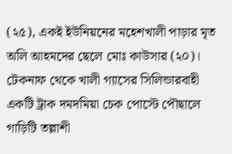(২৫), একই ইউনিয়নের মহেশখালী পাড়ার মৃত অলি আহমদের ছেলে মোঃ কাউসার (২০)।
টেকনাফ থেকে খালী গ্যাসের সিলিন্ডারবাহী একটি ট্রাক দমদমিয়া চেক পোস্টে পৌছালে গাড়িটি তল্লাশী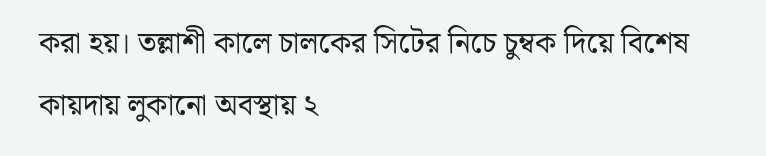করা হয়। তল্লাশী কালে চালকের সিটের নিচে চুম্বক দিয়ে বিশেষ কায়দায় লুকানো অবস্থায় ২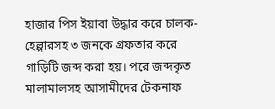হাজার পিস ইয়াবা উদ্ধার করে চালক-হেল্পারসহ ৩ জনকে গ্রফতার করে গাড়িটি জব্দ করা হয়। পরে জব্দকৃত মালামালসহ আসামীদের টেকনাফ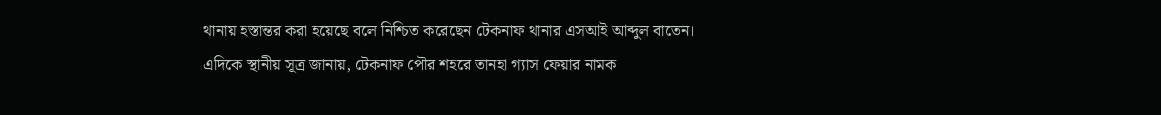থানায় হস্তান্তর করা হয়েছে বলে নিশ্চিত করেছেন টেকনাফ থানার এসআই আব্দুল বাতেন।
এদিকে স্থানীয় সূত্র জানায়, টেকনাফ পৌর শহরে তানহা গ্যাস ফেয়ার নামক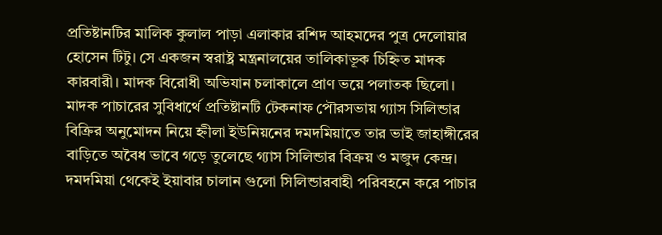প্রতিষ্টানটির মালিক কুলাল পাড়া এলাকার রশিদ আহমদের পুত্র দেলোয়ার হোসেন টিটু। সে একজন স্বরাষ্ট্র মন্ত্রনালয়ের তালিকাভূক চিহ্নিত মাদক কারবারী। মাদক বিরোধী অভিযান চলাকালে প্রাণ ভয়ে পলাতক ছিলো। মাদক পাচারের সুবিধার্থে প্রতিষ্টানটি টেকনাফ পৌরসভায় গ্যাস সিলিন্ডার বিক্রির অনুমোদন নিয়ে হ্নীলা ইউনিয়নের দমদমিয়াতে তার ভাই জাহাঙ্গীরের বাড়িতে অবৈধ ভাবে গড়ে তুলেছে গ্যাস সিলিন্ডার বিক্রয় ও মজুদ কেন্দ্র। দমদমিয়া থেকেই ইয়াবার চালান গুলো সিলিন্ডারবাহী পরিবহনে করে পাচার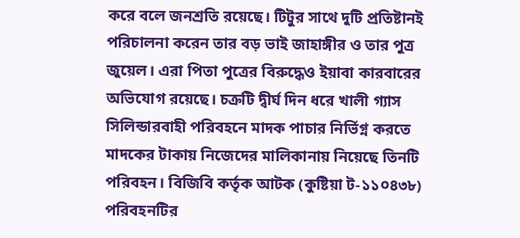করে বলে জনশ্রতি রয়েছে। টিটুর সাথে দুটি প্রতিষ্টানই পরিচালনা করেন তার বড় ভাই জাহাঙ্গীর ও তার পুত্র জুয়েল। এরা পিতা পুত্রের বিরুদ্ধেও ইয়াবা কারবারের অভিযোগ রয়েছে। চক্রটি দ্বীর্ঘ দিন ধরে খালী গ্যাস সিলিন্ডারবাহী পরিবহনে মাদক পাচার নির্ভিগ্ন করতে মাদকের টাকায় নিজেদের মালিকানায় নিয়েছে তিনটি পরিবহন। বিজিবি কর্তৃক আটক (কুষ্টিয়া ট-১১০৪৩৮) পরিবহনটির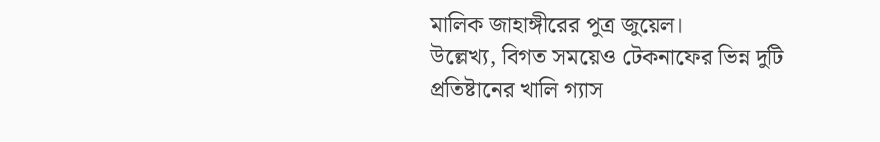মালিক জাহাঙ্গীরের পুত্র জুয়েল।
উল্লেখ্য, বিগত সময়েও টেকনাফের ভিন্ন দুটি প্রতিষ্টানের খালি গ্যাস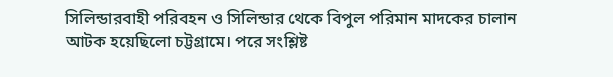সিলিন্ডারবাহী পরিবহন ও সিলিন্ডার থেকে বিপুল পরিমান মাদকের চালান আটক হয়েছিলো চট্টগ্রামে। পরে সংশ্লিষ্ট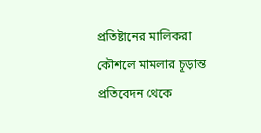প্রতিষ্টানের মালিকরা কৌশলে মামলার চূড়ান্ত প্রতিবেদন থেকে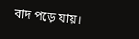বাদ পড়ে যায়।